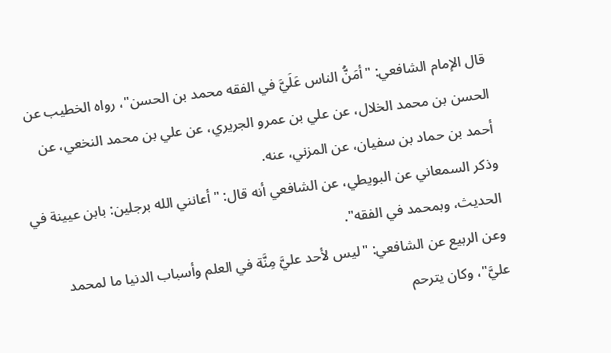قال الإمام الشافعي: "أمَنُّ الناس عَلَيَّ في الفقه محمد بن الحسن"، رواه الخطيب عن الحسن بن محمد الخلال، عن علي بن عمرو الجريري، عن علي بن محمد النخعي، عن أحمد بن حماد بن سفيان، عن المزني، عنه.
وذكر السمعاني عن البويطي، عن الشافعي أنه قال: "أعانني الله برجلين: بابن عيينة في الحديث، وبمحمد في الفقه".
وعن الربيع عن الشافعي: "ليس لأحد عليَّ مِنَّة في العلم وأسباب الدنيا ما لمحمد عليَّ"، وكان يترحم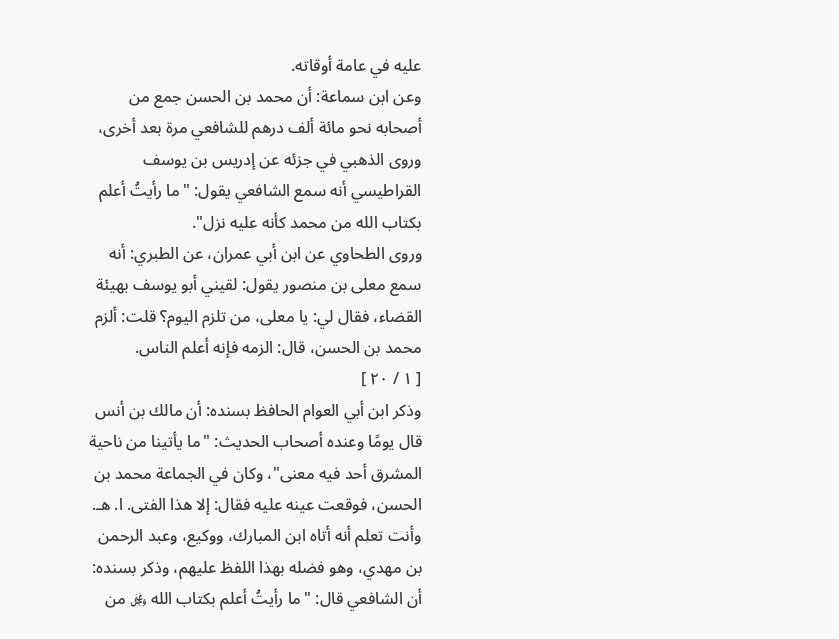عليه في عامة أوقاته.
وعن ابن سماعة: أن محمد بن الحسن جمع من أصحابه نحو مائة ألف درهم للشافعي مرة بعد أخرى، وروى الذهبي في جزئه عن إدريس بن يوسف القراطيسي أنه سمع الشافعي يقول: "ما رأيتُ أعلم بكتاب الله من محمد كأنه عليه نزل".
وروى الطحاوي عن ابن أبي عمران، عن الطبري: أنه سمع معلى بن منصور يقول: لقيني أبو يوسف بهيئة القضاء، فقال لي: يا معلى، من تلزم اليوم؟ قلت: ألزم محمد بن الحسن، قال: الزمه فإنه أعلم الناس.
[ ١ / ٢٠ ]
وذكر ابن أبي العوام الحافظ بسنده: أن مالك بن أنس قال يومًا وعنده أصحاب الحديث: "ما يأتينا من ناحية المشرق أحد فيه معنى"، وكان في الجماعة محمد بن الحسن، فوقعت عينه عليه فقال: إلا هذا الفتى. ا. هـ.
وأنت تعلم أنه أتاه ابن المبارك، ووكيع، وعبد الرحمن بن مهدي، وهو فضله بهذا اللفظ عليهم، وذكر بسنده: أن الشافعي قال: "ما رأيتُ أعلم بكتاب الله ﷿ من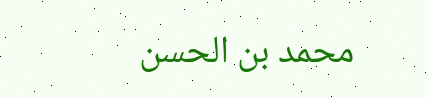محمد بن الحسن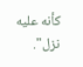كأنه عليه نزل".